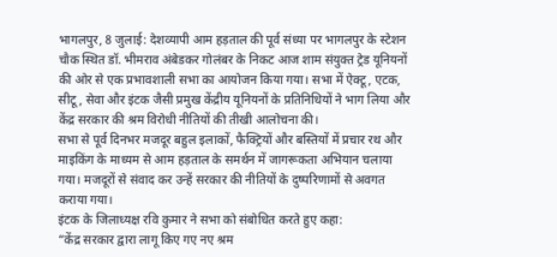भागलपुर, 8 जुलाई: देशव्यापी आम हड़ताल की पूर्व संध्या पर भागलपुर के स्टेशन चौक स्थित डॉ. भीमराव अंबेडकर गोलंबर के निकट आज शाम संयुक्त ट्रेड यूनियनों की ओर से एक प्रभावशाली सभा का आयोजन किया गया। सभा में ऐक्टू, एटक, सीटू, सेवा और इंटक जैसी प्रमुख केंद्रीय यूनियनों के प्रतिनिधियों ने भाग लिया और केंद्र सरकार की श्रम विरोधी नीतियों की तीखी आलोचना की।
सभा से पूर्व दिनभर मजदूर बहुल इलाकों, फैक्ट्रियों और बस्तियों में प्रचार रथ और माइकिंग के माध्यम से आम हड़ताल के समर्थन में जागरूकता अभियान चलाया गया। मजदूरों से संवाद कर उन्हें सरकार की नीतियों के दुष्परिणामों से अवगत कराया गया।
इंटक के जिलाध्यक्ष रवि कुमार ने सभा को संबोधित करते हुए कहा:
“केंद्र सरकार द्वारा लागू किए गए नए श्रम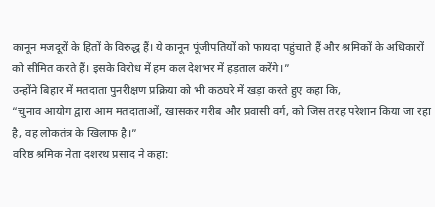कानून मजदूरों के हितों के विरुद्ध हैं। ये कानून पूंजीपतियों को फायदा पहुंचाते हैं और श्रमिकों के अधिकारों को सीमित करते हैं। इसके विरोध में हम कल देशभर में हड़ताल करेंगे।”
उन्होंने बिहार में मतदाता पुनरीक्षण प्रक्रिया को भी कठघरे में खड़ा करते हुए कहा कि,
“चुनाव आयोग द्वारा आम मतदाताओं, खासकर गरीब और प्रवासी वर्ग, को जिस तरह परेशान किया जा रहा है, वह लोकतंत्र के खिलाफ है।”
वरिष्ठ श्रमिक नेता दशरथ प्रसाद ने कहा: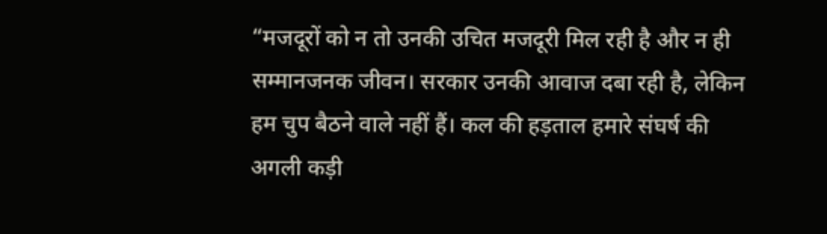“मजदूरों को न तो उनकी उचित मजदूरी मिल रही है और न ही सम्मानजनक जीवन। सरकार उनकी आवाज दबा रही है, लेकिन हम चुप बैठने वाले नहीं हैं। कल की हड़ताल हमारे संघर्ष की अगली कड़ी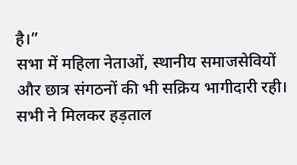है।”
सभा में महिला नेताओं, स्थानीय समाजसेवियों और छात्र संगठनों की भी सक्रिय भागीदारी रही। सभी ने मिलकर हड़ताल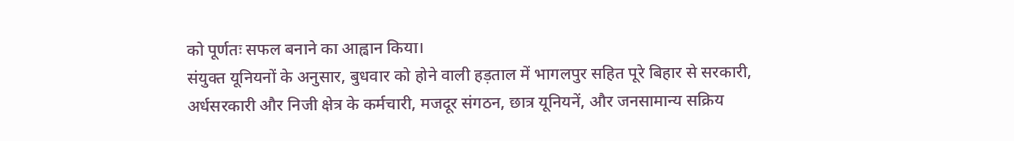को पूर्णतः सफल बनाने का आह्वान किया।
संयुक्त यूनियनों के अनुसार, बुधवार को होने वाली हड़ताल में भागलपुर सहित पूरे बिहार से सरकारी, अर्धसरकारी और निजी क्षेत्र के कर्मचारी, मजदूर संगठन, छात्र यूनियनें, और जनसामान्य सक्रिय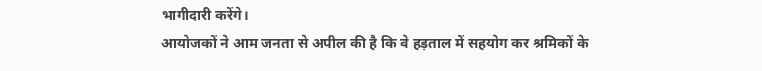भागीदारी करेंगे।
आयोजकों ने आम जनता से अपील की है कि वे हड़ताल में सहयोग कर श्रमिकों के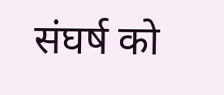संघर्ष को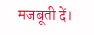मजबूती दें।